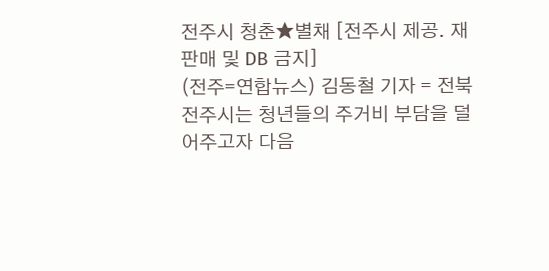전주시 청춘★별채 [전주시 제공. 재판매 및 DB 금지]
(전주=연합뉴스) 김동철 기자 = 전북 전주시는 청년들의 주거비 부담을 덜어주고자 다음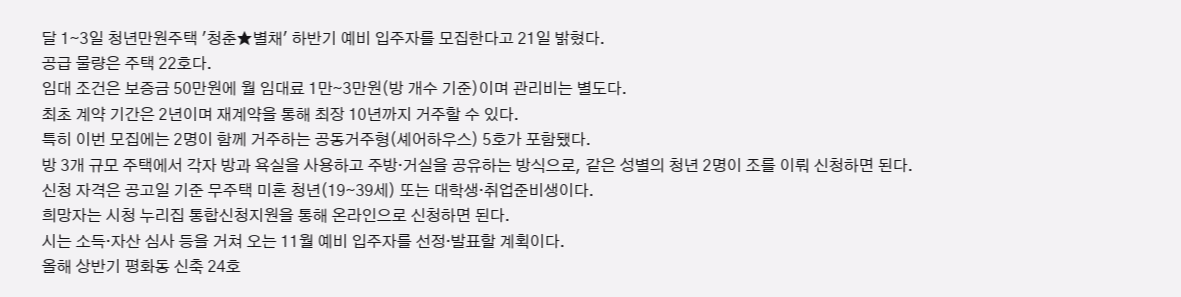달 1∼3일 청년만원주택 '청춘★별채' 하반기 예비 입주자를 모집한다고 21일 밝혔다.
공급 물량은 주택 22호다.
임대 조건은 보증금 50만원에 월 임대료 1만∼3만원(방 개수 기준)이며 관리비는 별도다.
최초 계약 기간은 2년이며 재계약을 통해 최장 10년까지 거주할 수 있다.
특히 이번 모집에는 2명이 함께 거주하는 공동거주형(셰어하우스) 5호가 포함됐다.
방 3개 규모 주택에서 각자 방과 욕실을 사용하고 주방·거실을 공유하는 방식으로, 같은 성별의 청년 2명이 조를 이뤄 신청하면 된다.
신청 자격은 공고일 기준 무주택 미혼 청년(19∼39세) 또는 대학생·취업준비생이다.
희망자는 시청 누리집 통합신청지원을 통해 온라인으로 신청하면 된다.
시는 소득·자산 심사 등을 거쳐 오는 11월 예비 입주자를 선정·발표할 계획이다.
올해 상반기 평화동 신축 24호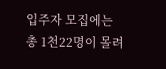입주자 모집에는 총 1천22명이 몰려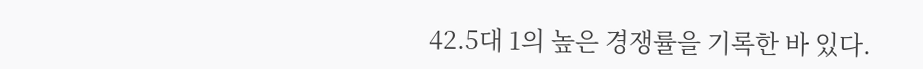42.5대 1의 높은 경쟁률을 기록한 바 있다.